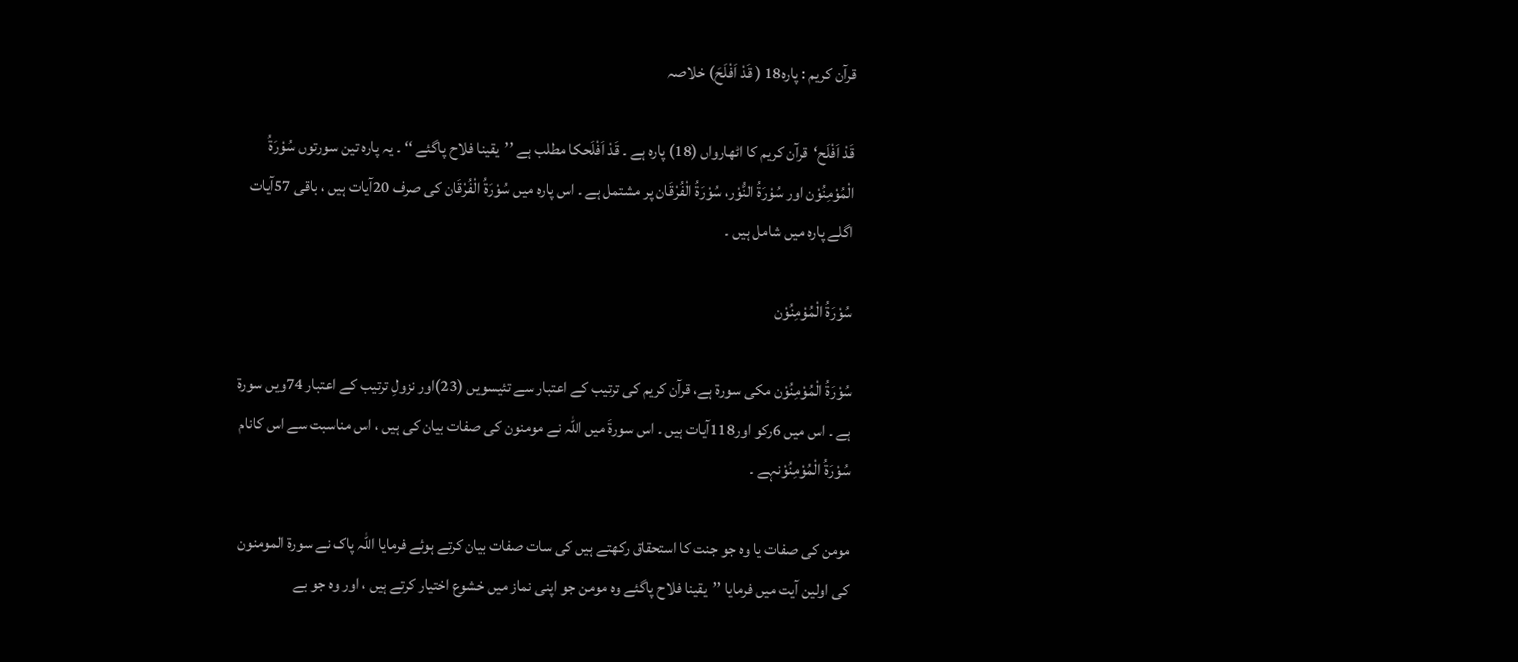قرآن کریم : پارہ18 ( قَدْ اَفْلَحَ) خلاصہ

قَدْ اَفْلَح‘قرآن کریم کا اٹھارواں (18) پارہ ہے ۔ قَدْ اَفْلَحکا مطلب ہے ’’یقینا فلاح پاگئے ‘‘ ۔ یہ پارہ تین سورتوں سُوْرَۃُ الْمُوْمِنُوْن اور سُوْرَۃُ النُّوْر، سُوْرَۃُ الْفُرْقَان پر مشتمل ہے ۔ اس پارہ میں سُوْرَۃُ الْفُرْقَان کی صرف 20آیات ہیں ، باقی 57آیات اگلے پارہ میں شامل ہیں ۔

سُوْرَۃُ الْمُوْمِنُوْن

سُوْرَۃُ الْمُوْمِنُوْن مکی سورۃ ہے، قرآن کریم کی ترتیب کے اعتبار سے تئیسویں (23)اور نزولِ ترتیب کے اعتبار 74ویں سورۃ ہے ۔ اس میں 6رکو اور118آیات ہیں ۔ اس سورۃَ میں اللہ نے مومنون کی صفات بیان کی ہیں ، اس مناسبت سے اس کانام سُوْرَۃُ الْمُوْمِنُوْنہے ۔

مومن کی صفات یا وہ جو جنت کا استحقاق رکھتے ہیں کی سات صفات بیان کرتے ہوئے فرمایا اللہ پاک نے سورۃ المومنون کی اولین آیت میں فرمایا ’’یقینا فلاح پاگئے وہ مومن جو اپنی نماز میں خشوع اختیار کرتے ہیں ، اور وہ جو بے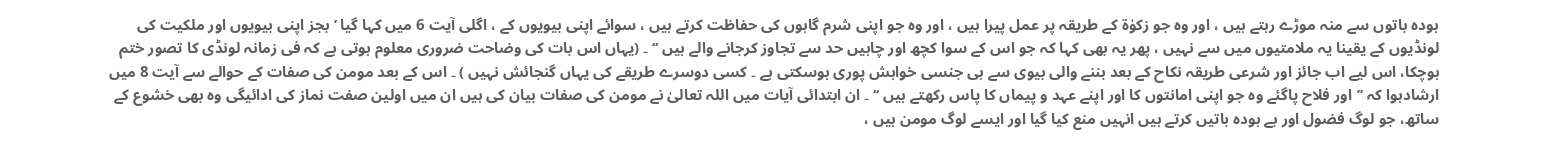ہودہ باتوں سے منہ موڑے رہتے ہیں ، اور وہ جو زکوٰۃ کے طریقہ پر عمل پیرا ہیں ، اور وہ جو اپنی شرم گاہوں کی حفاظت کرتے ہیں ، سوائے اپنی بیویوں کے ، اگلی آیت 6 میں کہا گیا ’بجز اپنی بیویوں اور ملکیت کی لونڈیوں کے یقینا یہ ملامتیوں میں سے نہیں ، پھر یہ بھی کہا کہ جو اس کے سوا کچھ اور چاہیں حد سے تجاوز کرجانے والے ہیں ‘‘ ۔ (یہاں اس بات کی وضاحت ضروری معلوم ہوتی ہے کہ فی زمانہ لونڈی کا تصور ختم ہوچکا، اس لیے اب جائز اور شرعی طریقہ نکاح کے بعد بننے والی بیوی سے ہی جنسی خواہش پوری ہوسکتی ہے ۔ کسی دوسرے طریقے کی یہاں گنجائش نہیں ) ۔ اس کے بعد مومن کی صفات کے حوالے سے آیت 8 میں ارشادہوا کہ ’’اور فلاح پاگئے وہ جو اپنی امانتوں کا اور اپنے عہد و پیماں کا پاس رکھتے ہیں ‘‘ ۔ ان ابتدائی آیات میں اللہ تعالیٰ نے مومن کی صفات بیان کی ہیں ان میں اولین صفت نماز کی ادائیگی وہ بھی خشوع کے ساتھ، جو لوگ فضول اور بے ہودہ باتیں کرتے ہیں انہیں منع کیا گیا اور ایسے لوگ مومن ہیں ،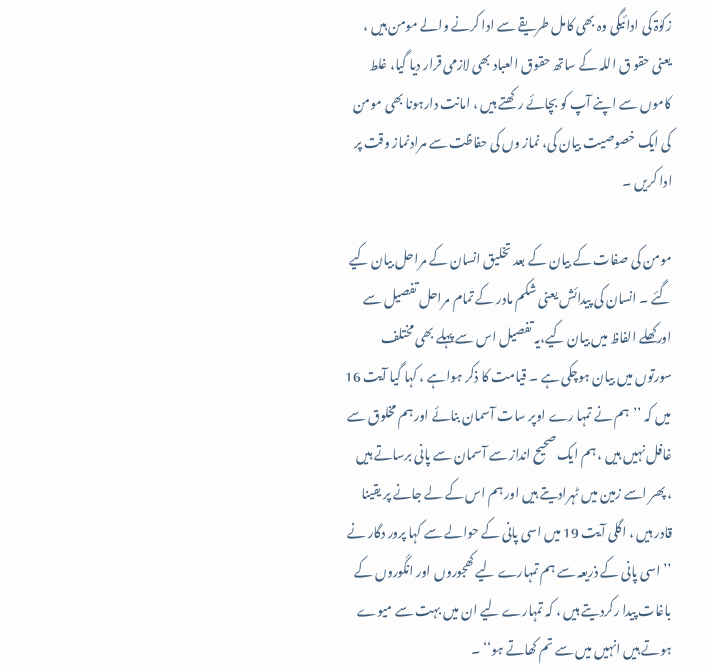زکوٰۃ کی ادائیگی وہ بھی کامل طریقے سے ادا کرنے والے مومن ہیں ، یعنی حقو ق اللہ کے ساتھ حقوق العباد بھی لازمی قرار دیا گیا، غلط کاموں سے اپنے آپ کو بچائے رکھتے ہیں ، امانت دارہونا بھی مومن کی ایک خصوصیت بیان کی، نماز وں کی حفاظت سے مرادنماز وقت پر ادا کریں ۔

مومن کی صفات کے بیان کے بعد تخلیق انسان کے مراحل بیان کیے گئے ۔ انسان کی پیدائش یعنی شکم مادر کے تمام مراحل تفصیل سے اورکھلے الفاظ میں بیان کیے،یہ تفصیل اس سے پہلے بھی مختلف سورتوں میں بیان ہوچکی ہے ۔ قیامت کا ذکر ہواہے ، کہا گیا آیت 16 میں کہ ’’ہم نے تمہا رے اوپر سات آسمان بنائے اور ہم مخلوق سے غافل نہیں ہیں ، ہم ایک صحیح انداز سے آسمان سے پانی برساتے ہیں ، پھر اسے زمین میں ٹہرادیتے ہیں اور ہم اس کے لے جانے پر یقینا قادر ہیں ، اگلی آیت 19 میں اسی پانی کے حوالے سے کہا پرور دگار نے ’’اسی پانی کے ذریعہ سے ہم تمہارے لیے کھجوروں اور انگوروں کے باغات پیدا رکردیتے ہیں ، کہ تمہارے لیے ان میں بہت سے میوے ہوتے ہیں انہیں میں سے تم کھاتے ہو‘‘ ۔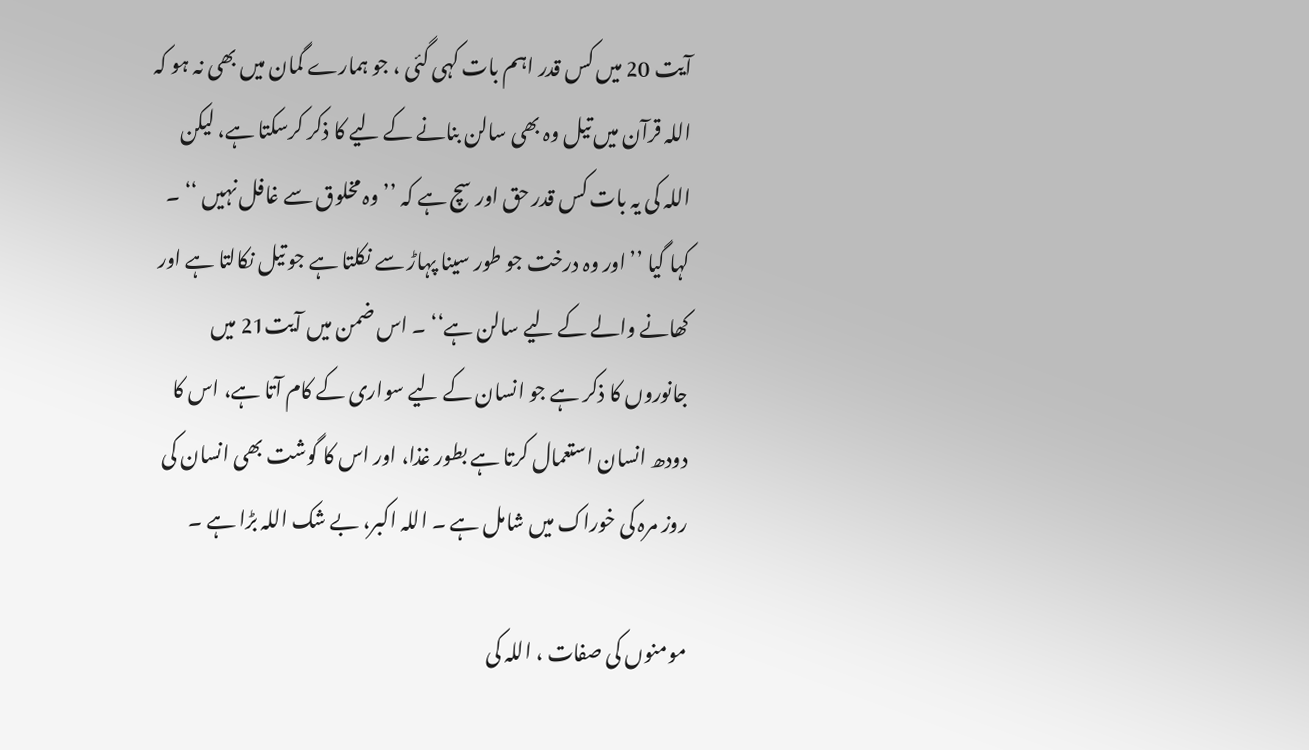آیت 20 میں کس قدر اہم بات کہی گئی ، جو ہمارے گمان میں بھی نہ ہو کہ اللہ قرآن میں تیل وہ بھی سالن بنانے کے لیے کا ذکر کرسکتا ہے، لیکن اللہ کی یہ بات کس قدر حق اور سچ ہے کہ ’’وہ مخلوق سے غافل نہیں ‘‘ ۔ کہا گیا ’’اور وہ درخت جو طور سینا پہاڑ سے نکلتا ہے جو تیل نکالتا ہے اور کھانے والے کے لیے سالن ہے‘‘ ۔ اس ضمن میں آیت21 میں جانوروں کا ذکر ہے جو انسان کے لیے سواری کے کام آتا ہے، اس کا دودھ انسان استعمال کرتا ہے بطور غذا، اور اس کا گوشت بھی انسان کی روز مرہ کی خوراک میں شامل ہے ۔ اللہ اکبر، بے شک اللہ بڑا ہے ۔

مومنوں کی صفات ، اللہ کی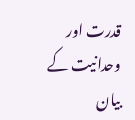قدرت اور وحدانیت کے بیان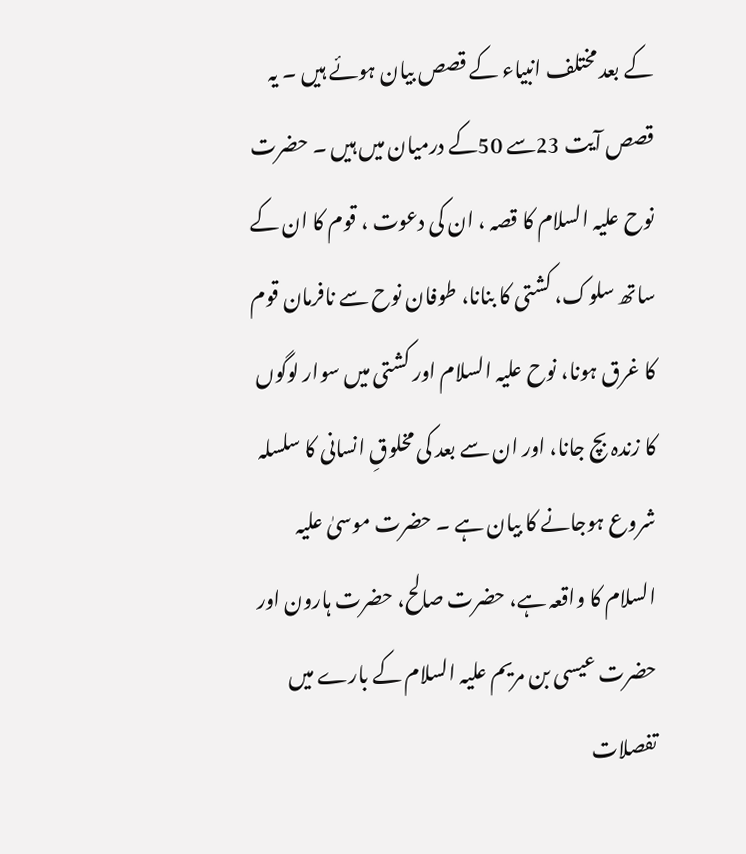کے بعد مختلف انبیاء کے قصص بیان ہوئے ہیں ۔ یہ قصص آیت 23سے 50کے درمیان میں ہیں ۔ حضرت نوح علیہ السلام کا قصہ ، ان کی دعوت ، قوم کا ان کے ساتھ سلوک، کشتی کا بنانا، طوفان نوح سے نافرمان قوم کا غرق ہونا، نوح علیہ السلام اور کشتی میں سوار لوگوں کا زندہ بچ جانا، اور ان سے بعد کی مخلوقِ انسانی کا سلسلہ شروع ہوجانے کا بیان ہے ۔ حضرت موسیٰ علیہ السلام کا واقعہ ہے، حضرت صالح، حضرت ہارون اور حضرت عیسی بن مریم علیہ السلام کے بارے میں تفصلات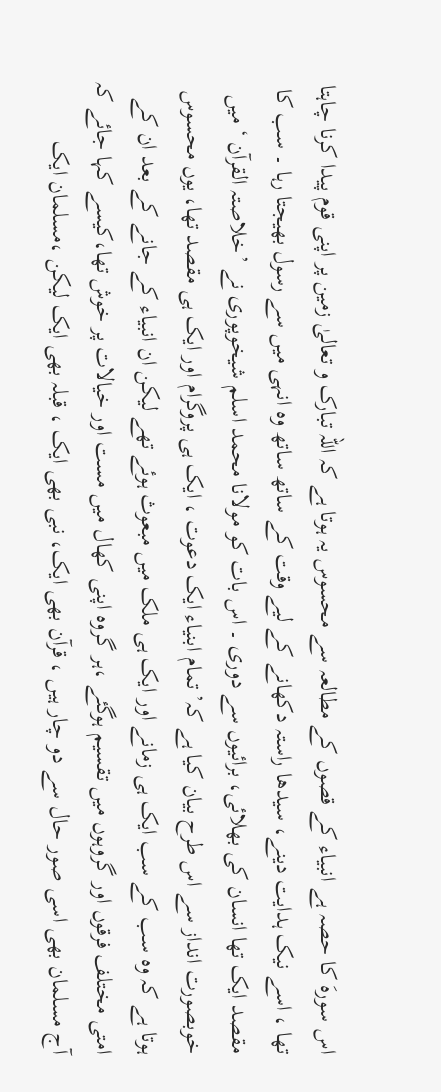اس سورہَ کا حصہ ہے انبیاء کے قصوں کے مطالعہ سے محسوس یہ ہوتا ہے کہ اللہ تبارک و تعالیٰ زمین پر اپنی قوم پیدا کرنا چاہتا تھا ، اسے نیک ہدایت دینے، سیدھا راستہ دکھانے کے لیے وقت کے ساتھ ساتھ وہ انہی میں سے رسول بھیجتا رہا ۔ سب کا مقصد ایک تھا انسان کی بھلائی، برائیوں سے دوری ۔ اس بات کو مولانا محمد اسلم شیخوپوری نے ’خلاصتہ القرآن ‘ میں خوبصورت انداز سے اس طرح بیان کیا ہے کہ’ تمام ابنیاء ایک دعوت ، ایک ہی پروگرام اور ایک ہی مقصد تھا، یوں محسوس ہوتا ہے کہ وہ سب کے سب ایک ہی زمانے اور ایک ہی ملک میں مبعوث ہوئے تھے لیکن ان انبیاء کے جانے کے بعد ان کے امتی مختلف فرقوں اور گروہوں میں تقسیم ہوگئے ،ہر گروہ اپنی کھال میں مست اور خیالات پر خوش تھا،کیسے کہا جائے کہ آج مسلمان بھی اسی صور حال سے دو چار ہیں ، قرآن بھی ایک، نبی بھی ایک ، قبلہ بھی ایک لیکن ،مسلمان ایک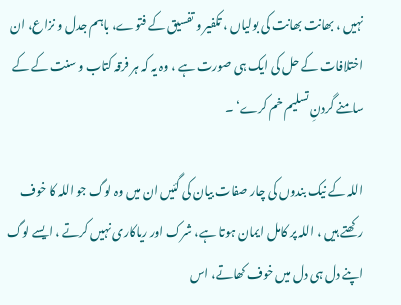نہیں ، بھانت بھانت کی بولیاں ، تکفیر و تفسیق کے فتوے، باہم جدل و نزاع، ان اختلافات کے حل کی ایک ہی صورت ہے ، وہ یہ کہ ہر فرقہ کتاب و سنت کے کے سامنے گردنِ تسلیم خم کرے‘ ۔

اللہ کے نیک بندوں کی چار صفات بیان کی گئیں ان میں وہ لوگ جو اللہ کا خوف رکھتے ہیں ، اللہ پر کامل ایمان ہوتا ہے، شرک اور ریاکاری نہیں کرتے ، ایسے لوگ اپنے دل ہی دل میں خوف کھاتے، اس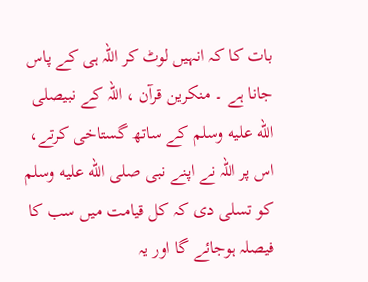بات کا کہ انہیں لوٹ کر اللہ ہی کے پاس جانا ہے ۔ منکرین قرآن ، اللہ کے نبیصلى الله عليه وسلم کے ساتھ گستاخی کرتے، اس پر اللہ نے اپنے نبی صلى الله عليه وسلم کو تسلی دی کہ کل قیامت میں سب کا فیصلہ ہوجائے گا اور یہ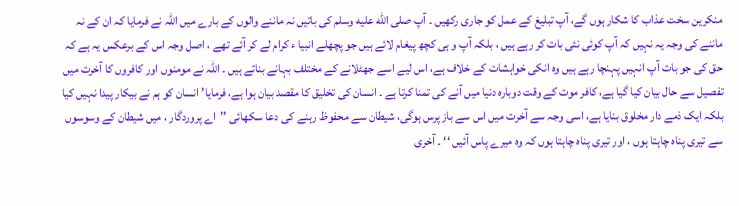منکرین سخت عذاب کا شکار ہوں گے، آپ تبلیغ کے عمل کو جاری رکھیں ۔ آپ صلى الله عليه وسلم کی باتیں نہ ماننے والوں کے بارے میں اللہ نے فرمایا کہ ان کے نہ ماننے کی وجہ یہ نہیں کہ آپ کوئی نئی بات کر رہے ہیں ، بلکہ آپ و ہی کچھ پیغام لائے ہیں جو پچھلے انبیا ء کرام لے کر آئے تھے ، اصل وجہ اس کے برعکس یہ ہے کہ حق کی جو بات آپ انہیں پہنچا رہے ہیں وہ انکی خواہشات کے خلاف ہے، اس لیے اسے جھٹلانے کے مختلف بہانے بناتے ہیں ۔ اللہ نے مومنوں اور کافروں کا آخرت میں تفصیل سے حال بیان کیا گیا ہے، کافر موت کے وقت دوبارہ دنیا میں آنے کی تمنا کرتا ہے ۔ انسان کی تخلیق کا مقصد بیان ہوا ہے، فرمایا’ انسان کو ہم نے بیکار پیدا نہیں کیا بلکہ ایک ذمے دار مخلوق بنایا ہے، اسی وجہ سے آخرت میں اس سے باز پرس ہوگی، شیطان سے محفوظ رہنے کی دعا سکھائی ’’اے پروردگار ، میں شیطان کے وسوسوں سے تیری پناہ چاہتا ہوں ، اور تیری پناہ چاہتا ہوں کہ وہ میرے پاس آئیں ‘‘ ۔ آخری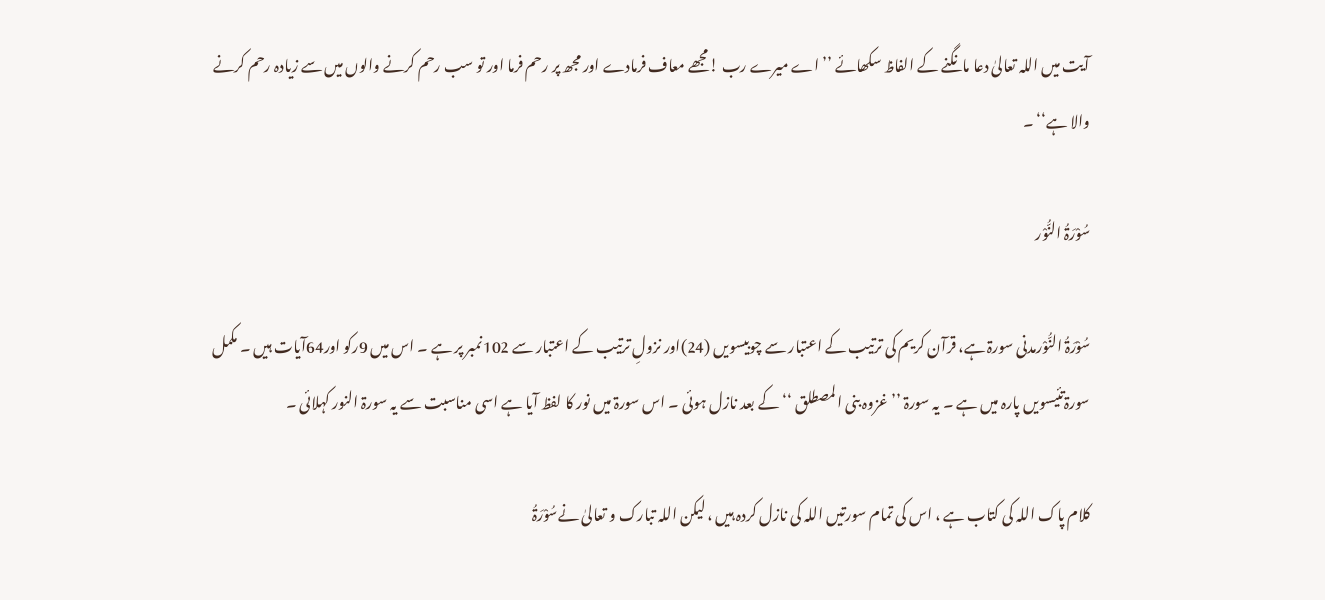آیت میں اللہ تعالیٰ دعا مانگنے کے الفاظ سکھائے ’’اے میرے رب !مجھے معاف فرمادے اور مجھ پر رحم فرما اور تو سب رحم کرنے والوں میں سے زیادہ رحم کرنے والا ہے‘‘ ۔

سُوْرَۃُ النُّوْر

سُوْرَۃُ النُّوْرمدنی سورۃ ہے، قرآن کریم کی ترتیب کے اعتبار سے چوبیسویں (24)اور نزولِ ترتیب کے اعتبار سے 102نمبر پر ہے ۔ اس میں 9رکو اور64آیات ہیں ۔ مکمل سورۃتئیسویں پارہ میں ہے ۔ یہ سورۃ ’’غزوہ بنی المصطلق ‘‘کے بعد نازل ہوئی ۔ اس سورۃ میں نور کا لفظ آیا ہے اسی مناسبت سے یہ سورۃ النور کہلائی ۔

کلام پاک اللہ کی کتاب ہے ، اس کی تمام سورتیں اللہ کی نازل کردہ ہیں ، لیکن اللہ تبارک و تعالیٰ نےسُوْرَۃُ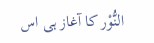النُّوْر کا آغاز ہی اس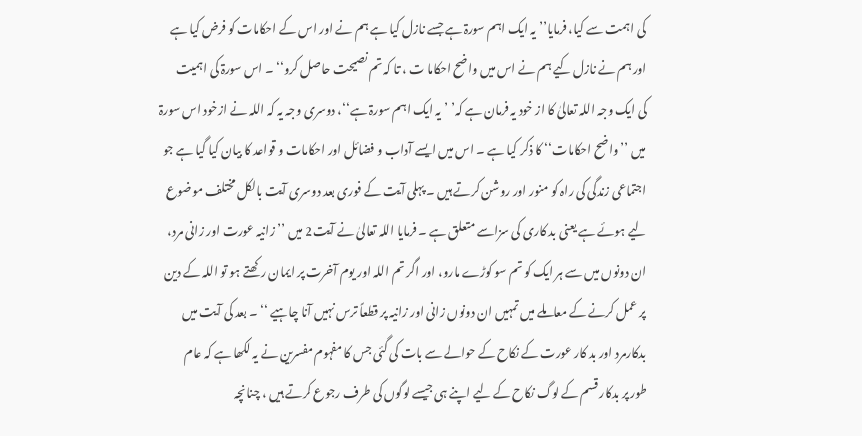کی اہمت سے کیا، فرمایا’’ یہ ایک اہم سورۃ ہے جسے نازل کیا ہے ہم نے اور اس کے احکامات کو فرض کیا ہے اور ہم نے نازل کیے ہم نے اس میں واضح احکاما ت ، تا کہ تم نصیحت حاصل کرو‘‘ ۔ اس سورۃ کی اہمیت کی ایک وجہ اللہ تعالیٰ کا از خود یہ فرمان ہے کہ’ ’یہ ایک اہم سورۃ ہے‘‘، دوسری وجہ یہ کہ اللہ نے ازخود اس سورۃ میں ’’واضح احکامات‘‘ کا ذکر کیا ہے ۔ اس میں ایسے آداب و فضائل اور احکامات و قواعد کا بیان کیا گیا ہے جو اجتماعی زندگی کی راہ کو منور اور روشن کرتے ہیں ۔ پہلی آیت کے فوری بعد دوسری آیت بالکل مختلف موضوع لیے ہوئے ہے یعنی بد کاری کی سزاسے متعلق ہے ۔ فرمایا اللہ تعالیٰ نے آیت2 میں ’’ زانیہ عورت اور زانی مرد، ان دونوں میں سے ہر ایک کو تم سو کوڑے مارو، اور اگر تم اللہ اور یوم آخرت پر ایمان رکھتے ہو تو اللہ کے دین پر عمل کرنے کے معاملے میں تمہیں ان دونوں زانی اور زانیہ پر قطعاً ترس نہیں آنا چاہیے ‘‘ ۔ بعد کی آیت میں بدکارمرد اور بد کار عورت کے نکاح کے حوالے سے بات کی گئی جس کا مفہوم مفسرین نے یہ لکھا ہے کہ عام طور پر بدکار قسم کے لوگ نکاح کے لیے اپنے ہی جیسے لوگوں کی طرف رجوع کرتے ہیں ، چنانچہ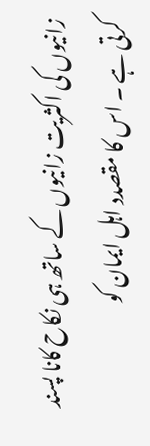زانیوں کی اکثریت زانیوں کے ساتھ ہی نکاح کانا پسند کرتی ہے ۔ اس کا مقصدد اہل ایمان کو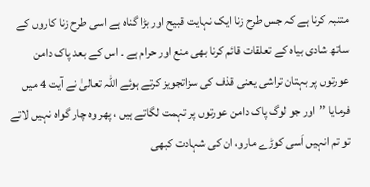متنبہ کرنا ہے کہ جس طرح زنا ایک نہایت قبیح اور بڑا گناہ ہے اسی طرح زنا کاروں کے ساتھ شادی بیاہ کے تعلقات قائم کرنا بھی منع اور حرام ہے ۔ اس کے بعد پاک دامن عورتوں پر بہتان تراشی یعنی قذف کی سزاتجویز کرتے ہوئے اللہ تعالیٰ نے آیت 4 میں فرمایا ’’اور جو لوگ پاک دامن عورتوں پر تہمت لگاتے ہیں ، پھر وہ چار گواہ نہیں لاتے تو تم انہیں اَسی کوڑے مارو، ان کی شہادت کبھی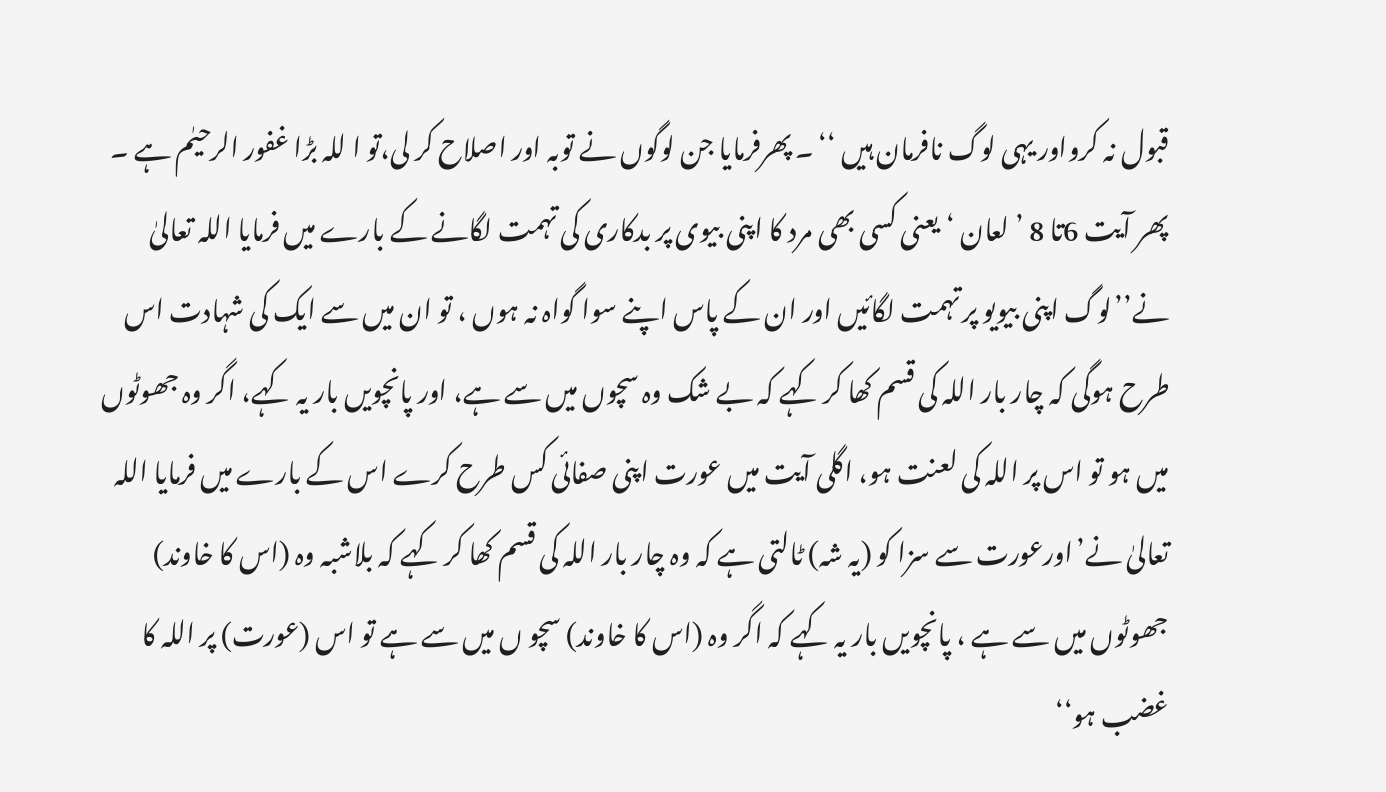قبول نہ کرواور یہی لوگ نافرمان ہیں ‘‘ ۔ پھرفرمایا جن لوگوں نے توبہ اور اصلاح کر لی،تو ا للہ بڑا غفور الرحیٰم ہے ۔ پھر آیت 6تا 8 ’ لعان ‘یعنی کسی بھی مرد کا اپنی بیوی پر بدکاری کی تہمت لگانے کے بارے میں فرمایا اللہ تعالیٰ نے’’لوگ اپنی بیویو پر تہمت لگائیں اور ان کے پاس اپنے سوا گواہ نہ ہوں ، تو ان میں سے ایک کی شہادت اس طرح ہوگی کہ چار بار اللہ کی قسم کھا کر کہے کہ بے شک وہ سچوں میں سے ہے، اور پانچویں بار یہ کہے، اگر وہ جھوٹوں میں ہو تو اس پر اللہ کی لعنت ہو، اگلی آیت میں عورت اپنی صفائی کس طرح کرے اس کے بارے میں فرمایا اللہ تعالیٰ نے’اورعورت سے سزا کو (یہ شہ) ٹالتی ہے کہ وہ چار بار اللہ کی قسم کھا کر کہے کہ بلاشبہ وہ (اس کا خاوند) جھوٹوں میں سے ہے ، پانچویں بار یہ کہے کہ اگر وہ (اس کا خاوند) سچو ں میں سے ہے تو اس (عورت) پر اللہ کا غضب ہو‘‘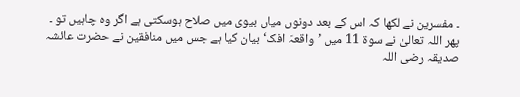۔ مفسرین نے لکھا کہ اس کے بعد دونوں میاں بیوی میں صلاح ہوسکتی ہے اگر وہ چاہیں تو ۔ پھر اللہ تعالیٰ نے سوۃ 11 میں ’واقعہَ افک‘بیان کیا ہے جس میں منافقین نے حضرت عائشہ صدیقہ رضی اللہ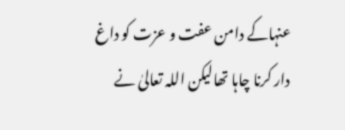عنہاکے دامن عفت و عزت کو داغ دار کرنا چاہا تھالیکن اللہ تعالیٰ نے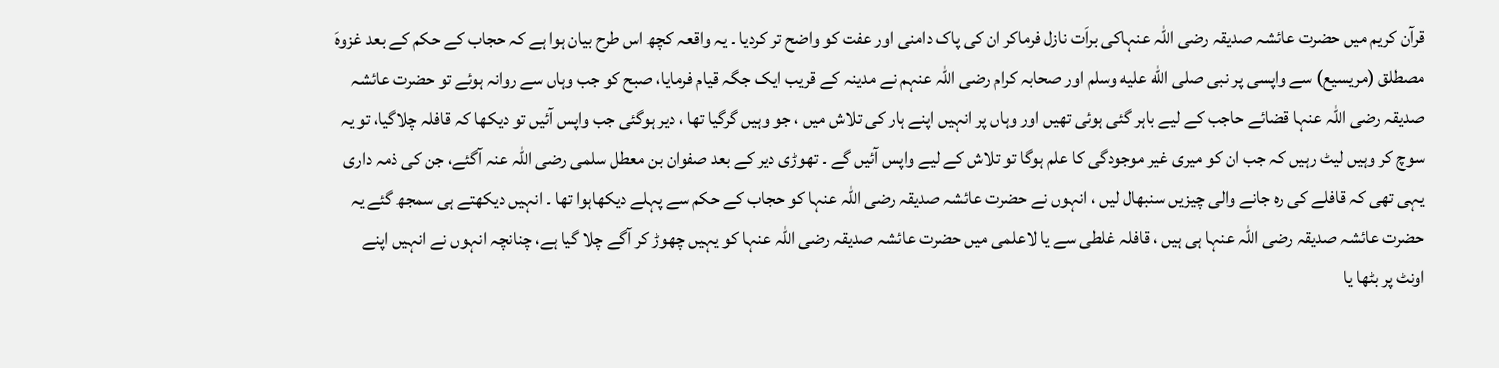قرآن کریم میں حضرت عائشہ صدیقہ رضی اللہ عنہاکی براَت نازل فرماکر ان کی پاک دامنی اور عفت کو واضح تر کردیا ۔ یہ واقعہ کچھ اس طرح بیان ہوا ہے کہ حجاب کے حکم کے بعد غزوہَ مصطلق (مریسیع) سے واپسی پر نبی صلى الله عليه وسلم اور صحابہ کرام رضی اللہ عنہم نے مدینہ کے قریب ایک جگہ قیام فرمایا، صبح کو جب وہاں سے روانہ ہوئے تو حضرت عائشہ صدیقہ رضی اللہ عنہا قضائے حاجب کے لیے باہر گئی ہوئی تھیں اور وہاں پر انہیں اپنے ہار کی تلاش میں ، جو وہیں گرگیا تھا ، دیر ہوگئی جب واپس آئیں تو دیکھا کہ قافلہ چلاگیا، تو یہ سوچ کر وہیں لیٹ رہیں کہ جب ان کو میری غیر موجودگی کا علم ہوگا تو تلاش کے لیے واپس آئیں گے ۔ تھوڑی دیر کے بعد صفوان بن معطل سلمی رضی اللہ عنہ آگئے، جن کی ذمہ داری یہی تھی کہ قافلے کی رہ جانے والی چیزیں سنبھال لیں ، انہوں نے حضرت عائشہ صدیقہ رضی اللہ عنہا کو حجاب کے حکم سے پہلے دیکھاہوا تھا ۔ انہیں دیکھتے ہی سمجھ گئے یہ حضرت عائشہ صدیقہ رضی اللہ عنہا ہی ہیں ، قافلہ غلطی سے یا لاعلمی میں حضرت عائشہ صدیقہ رضی اللہ عنہا کو یہیں چھوڑ کر آگے چلا گیا ہے، چنانچہ انہوں نے انہیں اپنے اونٹ پر بٹھا یا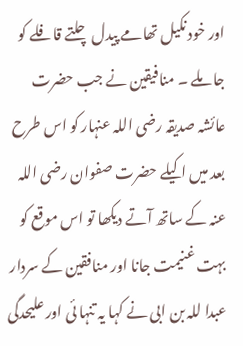اور خود نکیل تھامے پیدل چلتے قافلے کو جا ملے ۔ منافیقین نے جب حضرت عائشہ صدیقہ رضی اللہ عنہار کو اس طرح بعد میں اکیلے حضرت صفوان رضی اللہ عنہ کے ساتھ آتے دیکھا تو اس موقع کو بہت غنیمت جانا اور منافقین کے سردار عبدا للہ بن ابی نے کہا یہ تنہا ئی اور علیحدگی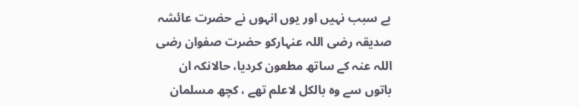بے سبب نہیں اور یوں انہوں نے حضرت عائشہ صدیقہ رضی اللہ عنہارکو حضرت صفوان رضی اللہ عنہ کے ساتھ مطعون کردیا، حالانکہ ان باتوں سے وہ بالکل لاعلم تھے ، کچھ مسلمان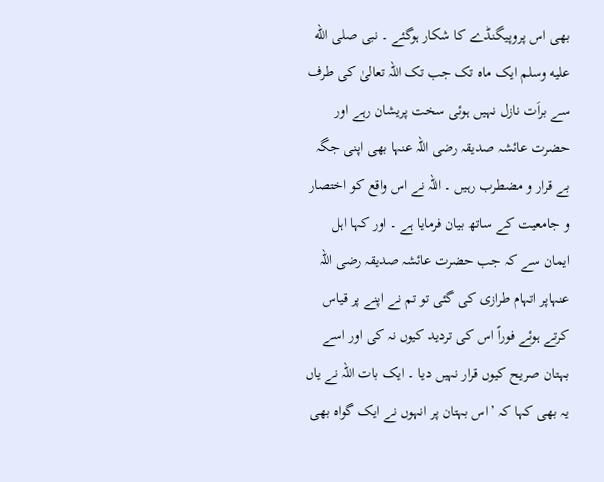بھی اس پروپیگنڈے کا شکار ہوگئے ۔ نبی صلى الله عليه وسلم ایک ماہ تک جب تک اللہ تعالیٰ کی طرف سے براَت نازل نہیں ہوئی سخت پریشان رہے اور حضرت عائشہ صدیقہ رضی اللہ عنہا بھی اپنی جگہ بے قرار و مضطرب رہیں ۔ اللہ نے اس واقع کو اختصار و جامعیت کے ساتھ بیان فرمایا ہے ۔ اور کہا اہل ایمان سے کہ جب حضرت عائشہ صدیقہ رضی اللہ عنہاپر اتہام طرازی کی گئی تو تم نے اپنے پر قیاس کرتے ہوئے فوراً اس کی تردید کیوں نہ کی اور اسے بہتان صریح کیوں قرار نہیں دیا ۔ ایک بات اللہ نے یاں یہ بھی کہا کہ ’اس بہتان پر انہوں نے ایک گواہ بھی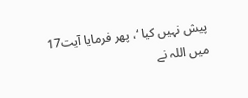پیش نہیں کیا ‘، پھر فرمایا آیت17 میں اللہ نے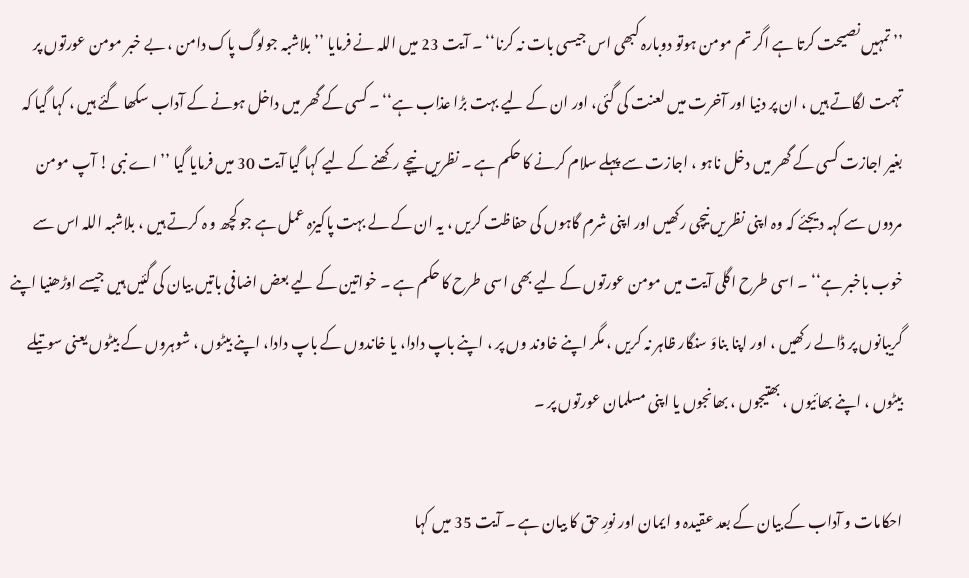’’ تمہیں نصیحت کرتا ہے اگر تم مومن ہوتو دوبارہ کبھی اس جیسی بات نہ کرنا‘‘ ۔ آیت 23 میں اللہ نے فرمایا ’’بلاشبہ جولوگ پاک دامن ، بے خبر مومن عورتوں پر تہمت لگاتے ہیں ، ان پر دنیا اور آخرت میں لعنت کی گئی، اور ان کے لیے بہت بڑا عذاب ہے‘‘ ۔ کسی کے گھر میں داخل ہونے کے آداب سکھا گئے ہیں ، کہا گیا کہ بغیر اجازت کسی کے گھر میں دخل ناہو ، اجازت سے پہلے سلام کرنے کا حکم ہے ۔ نظریں نیچے رکھنے کے لیے کہا گیا آیت 30 میں فرمایا گیا ’’اے نبی ! آپ مومن مردوں سے کہہ دیجئے کہ وہ اپنی نظریں نیچی رکھیں اور اپنی شرم گاہوں کی حفاظت کریں ، یہ ان کے لے بہت پاکیزہ عمل ہے جو کچھ و ہ کرتے ہیں ، بلاشبہ اللہ اس سے خوب باخبر ہے‘‘ ۔ اسی طرح اگلی آیت میں مومن عورتوں کے لیے بھی اسی طرح کا حکم ہے ۔ خواتین کے لیے بعض اضافی باتیں بیان کی گئیں ہیں جیسے اوڑھنیا اپنے گریبانوں پر ڈالے رکھیں ، اور اپنا بناوَ سنگار ظاہر نہ کریں ، مگر اپنے خاوند وں پر ، اپنے باپ دادا، یا خاندوں کے باپ دادا، اپنے بیٹوں ، شوہروں کے بیٹوں یعنی سوتیلے بیٹوں ، اپنے بھائیوں ، بھتیجوں ، بھانجوں یا اپنی مسلمان عورتوں پر ۔

احکامات و آداب کے بیان کے بعد عقیدہ و ایمان اور نورِ حق کا بیان ہے ۔ آیت 35 میں کہا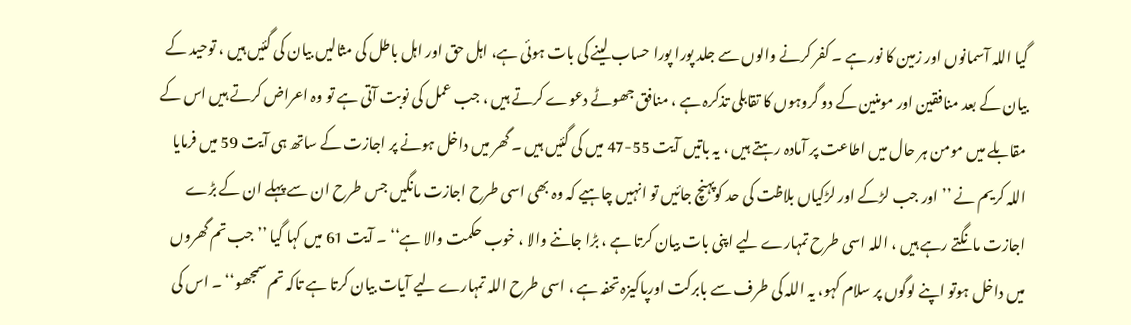گیا اللہ آسمانوں اور زمین کا نور ہے ۔ کفر کرنے والوں سے جلد پورا پورا حساب لینے کی بات ہوئی ہے، اہل حق اور اہل باطل کی مثالیں بیان کی گئیں ہیں ، توحید کے بیان کے بعد منافقین اور مومنین کے دو گروہوں کا تقابلی تذکرہ ہے ، منافق جھوٹے دعوے کرتے ہیں ، جب عمل کی نوبت آتی ہے تو وہ اعراض کرتے ہیں اس کے مقابلے میں مومن ہر حال میں اطاعت پر آمادہ رہتے ہیں ، یہ باتیں آیت 55-47 میں کی گئیں ہیں ۔ گھر میں داخل ہونے پر اجازت کے ساتھ ہی آیت 59 میں فرمایا اللہ کریم نے ’’اور جب لڑکے اور لڑکیاں بلاظت کی حد کوپہنچ جائیں تو انہیں چاہیے کہ وہ بھی اسی طرح اجازت مانگیں جس طرح ان سے پہلے ان کے بڑے اجازت مانگتے رہے ہیں ، اللہ اسی طرح تمہارے لیے اپنی بات بیان کرتا ہے ، بڑا جاننے والا ، خوب حکمت والا ہے‘‘ ۔ آیت 61 میں کہا گیا ’’جب تم گھروں میں داخل ہوتو اپنے لوگوں پر سلام کہو، یہ اللہ کی طرف سے بابرکت اورپاکیزہ تحفہ ہے ، اسی طرح اللہ تمہارے لیے آیات بیان کرتا ہے تاکہ تم سمجھو‘‘ ۔ اس کی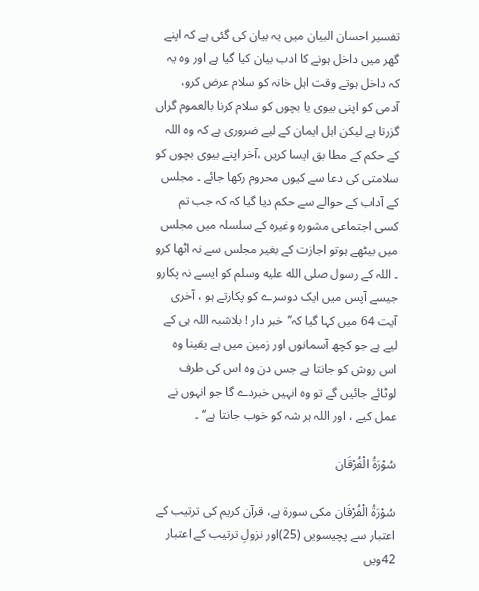تفسیر احسان البیان میں یہ بیان کی گئی ہے کہ اپنے گھر میں داخل ہونے کا ادب بیان کیا گیا ہے اور وہ یہ کہ داخل ہوتے وقت اہل خانہ کو سلام عرض کرو، آدمی کو اپنی بیوی یا بچوں کو سلام کرنا بالعموم گراں گزرتا ہے لیکن اہل ایمان کے لیے ضروری ہے کہ وہ اللہ کے حکم کے مطا بق ایسا کریں ،آخر اپنے بیوی بچوں کو سلامتی کی دعا سے کیوں محروم رکھا جائے ۔ مجلس کے آداب کے حوالے سے حکم دیا گیا کہ کہ جب تم کسی اجتماعی مشورہ وغیرہ کے سلسلہ میں مجلس میں بیٹھے ہوتو اجازت کے بغیر مجلس سے نہ اٹھا کرو ۔ اللہ کے رسول صلى الله عليه وسلم کو ایسے نہ پکارو جیسے آپس میں ایک دوسرے کو پکارتے ہو ، آخری آیت 64 میں کہا گیا کہ’’خبر دار ! بلاشبہ اللہ ہی کے لیے ہے جو کچھ آسمانوں اور زمین میں ہے یقینا وہ اس روش کو جانتا ہے جس دن وہ اس کی طرف لوٹائے جائیں گے تو وہ انہیں خبردے گا جو انہوں نے عمل کیے ، اور اللہ ہر شہ کو خوب جانتا ہے‘‘ ۔

سُوْرَۃُ الْفُرْقَان

سُوْرَۃُ الْفُرْقَان مکی سورۃ ہے، قرآن کریم کی ترتیب کے اعتبار سے پچیسویں (25)اور نزولِ ترتیب کے اعتبار 42ویں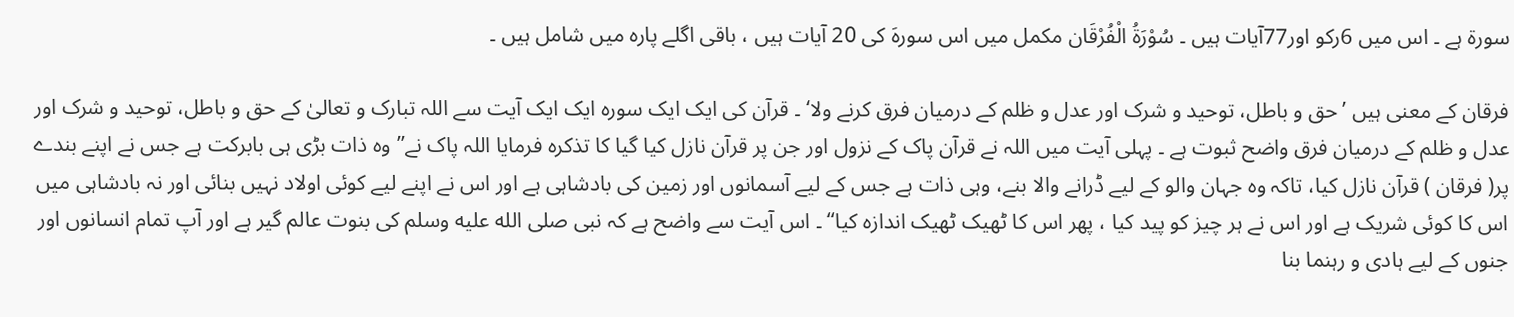سورۃ ہے ۔ اس میں 6رکو اور77آیات ہیں ۔ سُوْرَۃُ الْفُرْقَان مکمل میں اس سورہَ کی 20 آیات ہیں ، باقی اگلے پارہ میں شامل ہیں ۔

فرقان کے معنی ہیں ’حق و باطل، توحید و شرک اور عدل و ظلم کے درمیان فرق کرنے ولا‘ ۔ قرآن کی ایک ایک سورہ ایک ایک آیت سے اللہ تبارک و تعالیٰ کے حق و باطل، توحید و شرک اور عدل و ظلم کے درمیان فرق واضح ثبوت ہے ۔ پہلی آیت میں اللہ نے قرآن پاک کے نزول اور جن پر قرآن نازل کیا گیا کا تذکرہ فرمایا اللہ پاک نے’’وہ ذات بڑی ہی بابرکت ہے جس نے اپنے بندے پر( فرقان ) قرآن نازل کیا، تاکہ وہ جہان والو کے لیے ڈرانے والا بنے، وہی ذات ہے جس کے لیے آسمانوں اور زمین کی بادشاہی ہے اور اس نے اپنے لیے کوئی اولاد نہیں بنائی اور نہ بادشاہی میں اس کا کوئی شریک ہے اور اس نے ہر چیز کو پید کیا ، پھر اس کا ٹھیک ٹھیک اندازہ کیا‘‘ ۔ اس آیت سے واضح ہے کہ نبی صلى الله عليه وسلم کی بنوت عالم گیر ہے اور آپ تمام انسانوں اور جنوں کے لیے ہادی و رہنما بنا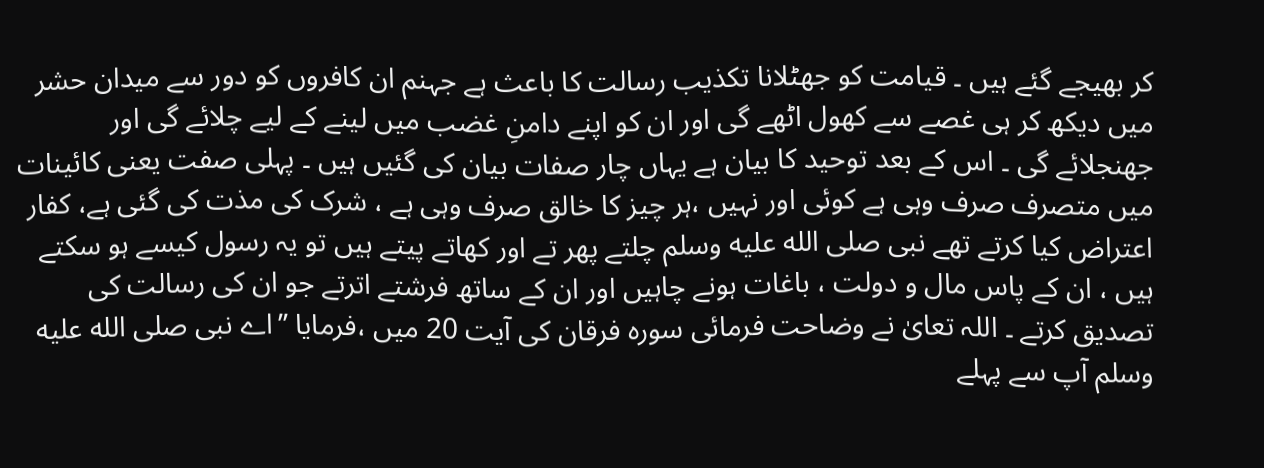کر بھیجے گئے ہیں ۔ قیامت کو جھٹلانا تکذیب رسالت کا باعث ہے جہنم ان کافروں کو دور سے میدان حشر میں دیکھ کر ہی غصے سے کھول اٹھے گی اور ان کو اپنے دامنِ غضب میں لینے کے لیے چلائے گی اور جھنجلائے گی ۔ اس کے بعد توحید کا بیان ہے یہاں چار صفات بیان کی گئیں ہیں ۔ پہلی صفت یعنی کائینات میں متصرف صرف وہی ہے کوئی اور نہیں ،ہر چیز کا خالق صرف وہی ہے ، شرک کی مذت کی گئی ہے، کفار اعتراض کیا کرتے تھے نبی صلى الله عليه وسلم چلتے پھر تے اور کھاتے پیتے ہیں تو یہ رسول کیسے ہو سکتے ہیں ، ان کے پاس مال و دولت ، باغات ہونے چاہیں اور ان کے ساتھ فرشتے اترتے جو ان کی رسالت کی تصدیق کرتے ۔ اللہ تعایٰ نے وضاحت فرمائی سورہ فرقان کی آیت 20 میں ،فرمایا ’’اے نبی صلى الله عليه وسلم آپ سے پہلے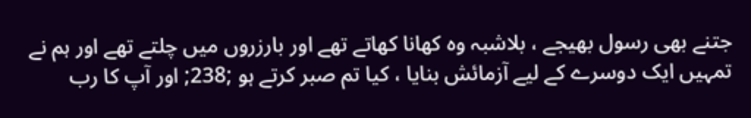جتنے بھی رسول بھیجے ، بلاشبہ وہ کھانا کھاتے تھے اور بارزروں میں چلتے تھے اور ہم نے تمہیں ایک دوسرے کے لیے آزمائش بنایا ، کیا تم صبر کرتے ہو ;238; اور آپ کا رب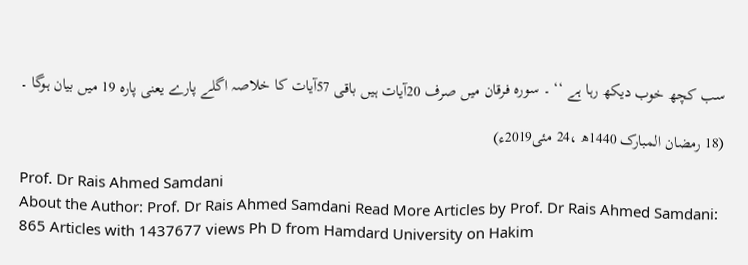سب کچھ خوب دیکھ رہا ہے ‘‘ ۔ سورہ فرقان میں صرف 20آیات ہیں باقی 57آیات کا خلاصہ اگلے پارے یعنی پارہ 19 میں بیان ہوگا ۔

(18 رمضان المبارک 1440ھ ،24 مئی2019ء)

Prof. Dr Rais Ahmed Samdani
About the Author: Prof. Dr Rais Ahmed Samdani Read More Articles by Prof. Dr Rais Ahmed Samdani: 865 Articles with 1437677 views Ph D from Hamdard University on Hakim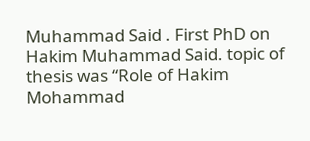Muhammad Said . First PhD on Hakim Muhammad Said. topic of thesis was “Role of Hakim Mohammad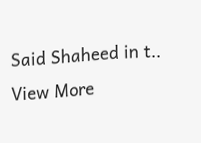Said Shaheed in t.. View More